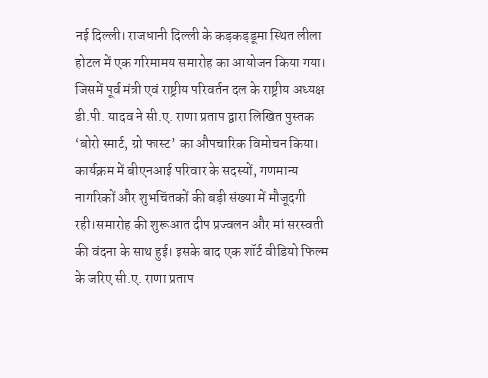नई दिल्ली। राजधानी दिल्ली के कड़कड़डूमा स्थित लीला होटल में एक गरिमामय समारोह का आयोजन किया गया। जिसमें पूर्व मंत्री एवं राष्ट्रीय परिवर्तन दल के राष्ट्रीय अध्यक्ष डी.पी. यादव ने सी.ए. राणा प्रताप द्वारा लिखित पुस्तक ‘बोरो स्मार्ट, ग्रो फास्ट’ का औपचारिक विमोचन किया। कार्यक्रम में बीएनआई परिवार के सदस्यों, गणमान्य नागरिकों और शुभचिंतकों की बड़ी संख्या में मौजूदगी रही।समारोह की शुरूआत दीप प्रज्वलन और मां सरस्वती की वंदना के साथ हुई। इसके बाद एक शॉर्ट वीडियो फिल्म के जरिए सी.ए. राणा प्रताप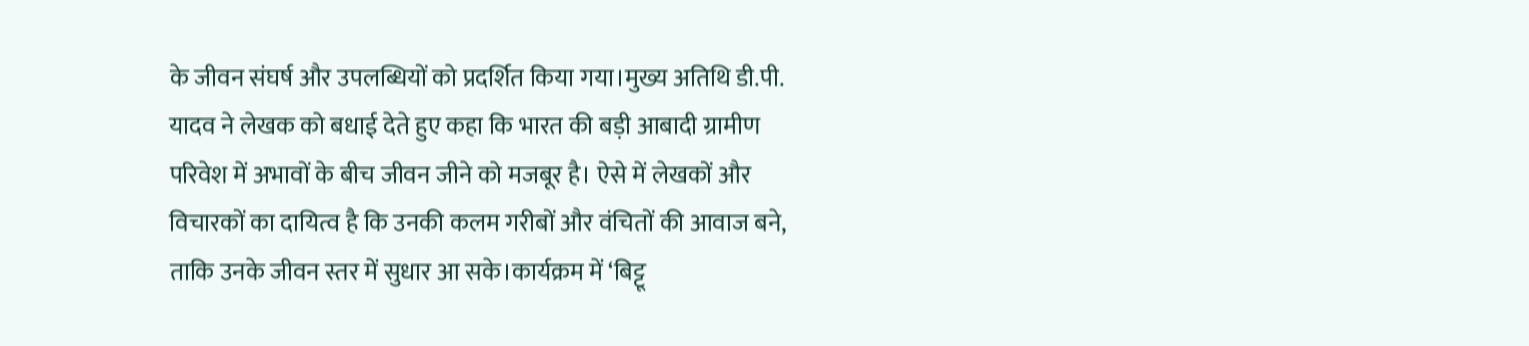के जीवन संघर्ष और उपलब्धियों को प्रदर्शित किया गया।मुख्य अतिथि डी.पी. यादव ने लेखक को बधाई देते हुए कहा कि भारत की बड़ी आबादी ग्रामीण परिवेश में अभावों के बीच जीवन जीने को मजबूर है। ऐसे में लेखकों और विचारकों का दायित्व है कि उनकी कलम गरीबों और वंचितों की आवाज बने, ताकि उनके जीवन स्तर में सुधार आ सके।कार्यक्रम में ‘बिट्टू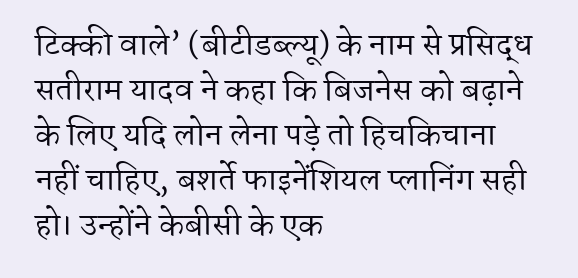टिक्की वाले’ (बीटीडब्ल्यू) के नाम से प्रसिद्ध सतीराम यादव ने कहा कि बिजनेस को बढ़ाने के लिए यदि लोन लेना पड़े तो हिचकिचाना नहीं चाहिए, बशर्ते फाइनेंशियल प्लानिंग सही हो। उन्होंने केबीसी के एक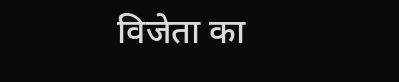विजेता का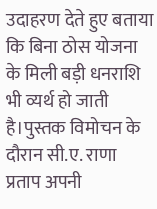उदाहरण देते हुए बताया कि बिना ठोस योजना के मिली बड़ी धनराशि भी व्यर्थ हो जाती है।पुस्तक विमोचन के दौरान सी.ए. राणा प्रताप अपनी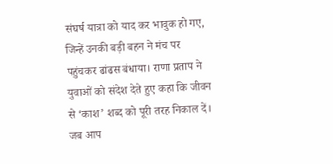संघर्ष यात्रा को याद कर भावुक हो गए, जिन्हें उनकी बड़ी बहन ने मंच पर पहुंचकर ढांढस बंधाया। राणा प्रताप ने युवाओं को संदेश देते हुए कहा कि जीवन से ‘काश’ शब्द को पूरी तरह निकाल दें। जब आप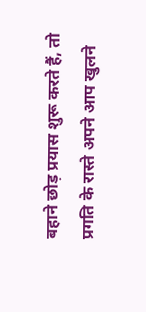बहाने छोड़ प्रयास शुरू करते हैं, तो प्रगति के रास्ते अपने आप खुलने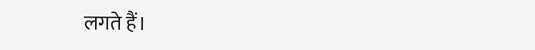लगते हैं।